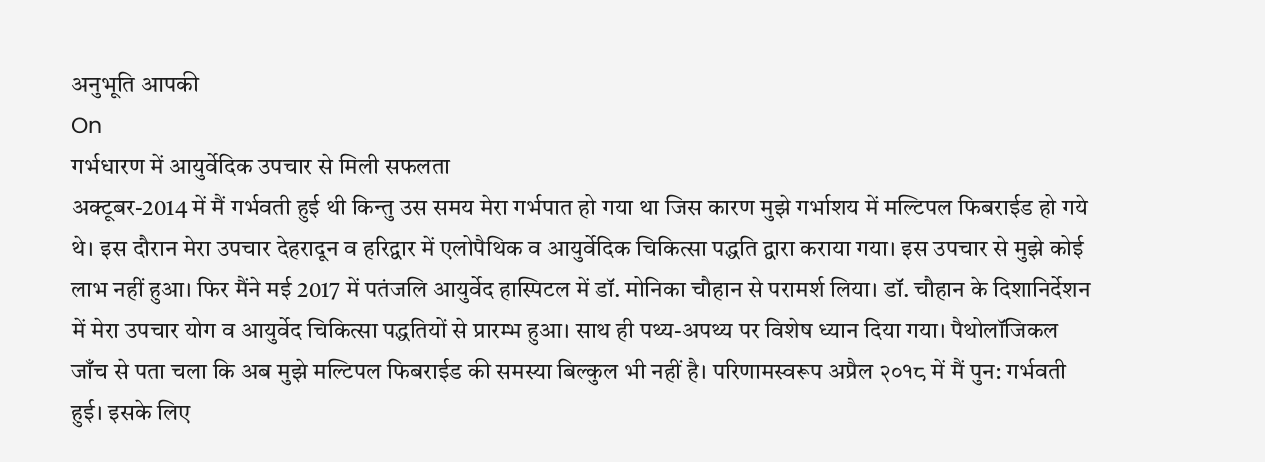अनुभूति आपकी
On
गर्भधारण में आयुर्वेदिक उपचार से मिली सफलता
अक्टूबर-2014 में मैं गर्भवती हुई थी किन्तु उस समय मेरा गर्भपात हो गया था जिस कारण मुझे गर्भाशय में मल्टिपल फिबराईड हो गये थे। इस दौरान मेरा उपचार देहरादून व हरिद्वार में एलोपैथिक व आयुर्वेदिक चिकित्सा पद्धति द्वारा कराया गया। इस उपचार से मुझे कोई लाभ नहीं हुआ। फिर मैंने मई 2017 में पतंजलि आयुर्वेद हास्पिटल में डॉ. मोनिका चौहान से परामर्श लिया। डॉ. चौहान के दिशानिर्देशन में मेरा उपचार योग व आयुर्वेद चिकित्सा पद्धतियों से प्रारम्भ हुआ। साथ ही पथ्य-अपथ्य पर विशेष ध्यान दिया गया। पैथोलॉजिकल जाँच से पता चला कि अब मुझे मल्टिपल फिबराईड की समस्या बिल्कुल भी नहीं है। परिणामस्वरूप अप्रैल २०१८ में मैं पुन: गर्भवती हुई। इसके लिए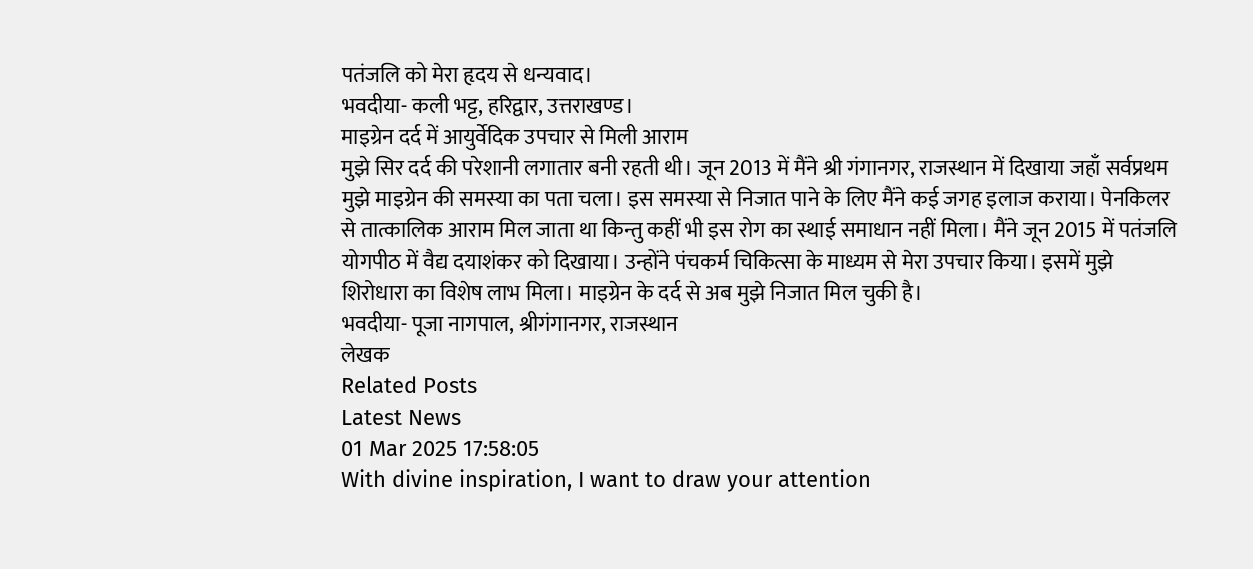पतंजलि को मेरा हृदय से धन्यवाद।
भवदीया- कली भट्ट, हरिद्वार, उत्तराखण्ड।
माइग्रेन दर्द में आयुर्वेदिक उपचार से मिली आराम
मुझे सिर दर्द की परेशानी लगातार बनी रहती थी। जून 2013 में मैंने श्री गंगानगर, राजस्थान में दिखाया जहाँ सर्वप्रथम मुझे माइग्रेन की समस्या का पता चला। इस समस्या से निजात पाने के लिए मैंने कई जगह इलाज कराया। पेनकिलर से तात्कालिक आराम मिल जाता था किन्तु कहीं भी इस रोग का स्थाई समाधान नहीं मिला। मैंने जून 2015 में पतंजलि योगपीठ में वैद्य दयाशंकर को दिखाया। उन्होंने पंचकर्म चिकित्सा के माध्यम से मेरा उपचार किया। इसमें मुझे शिरोधारा का विशेष लाभ मिला। माइग्रेन के दर्द से अब मुझे निजात मिल चुकी है।
भवदीया- पूजा नागपाल, श्रीगंगानगर, राजस्थान
लेखक
Related Posts
Latest News
01 Mar 2025 17:58:05
With divine inspiration, I want to draw your attention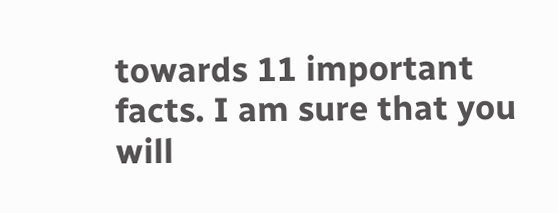towards 11 important facts. I am sure that you will